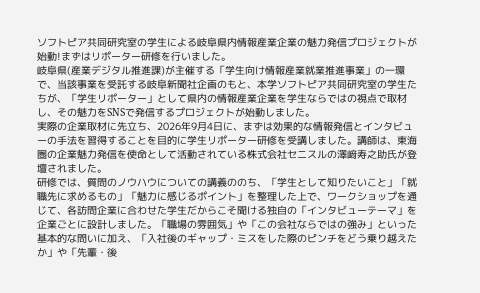ソフトピア共同研究室の学生による岐阜県内情報産業企業の魅力発信プロジェクトが始動!まずはリポーター研修を行いました。
岐阜県(産業デジタル推進課)が主催する「学生向け情報産業就業推進事業」の一環で、当該事業を受託する岐阜新聞社企画のもと、本学ソフトピア共同研究室の学生たちが、「学生リポーター」として県内の情報産業企業を学生ならではの視点で取材し、その魅力をSNSで発信するプロジェクトが始動しました。
実際の企業取材に先立ち、2026年9月4日に、まずは効果的な情報発信とインタビューの手法を習得することを目的に学生リポーター研修を受講しました。講師は、東海圏の企業魅力発信を使命として活動されている株式会社セニスルの澤﨑寿之助氏が登壇されました。
研修では、質問のノウハウについての講義ののち、「学生として知りたいこと」「就職先に求めるもの」「魅力に感じるポイント」を整理した上で、ワークショップを通じて、各訪問企業に合わせた学生だからこそ聞ける独自の「インタビューテーマ」を企業ごとに設計しました。「職場の雰囲気」や「この会社ならではの強み」といった基本的な問いに加え、「入社後のギャップ・ミスをした際のピンチをどう乗り越えたか」や「先輩・後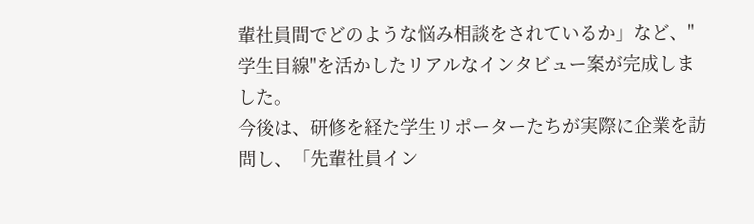輩社員間でどのような悩み相談をされているか」など、"学生目線"を活かしたリアルなインタビュー案が完成しました。
今後は、研修を経た学生リポーターたちが実際に企業を訪問し、「先輩社員イン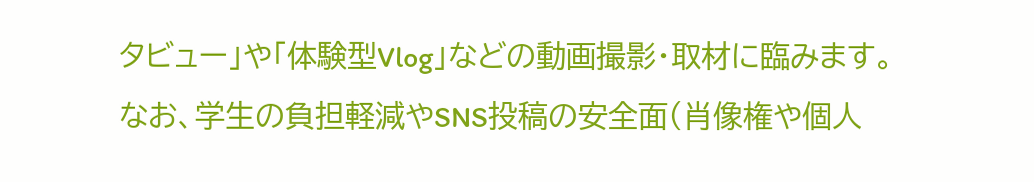タビュー」や「体験型Vlog」などの動画撮影・取材に臨みます。
なお、学生の負担軽減やSNS投稿の安全面(肖像権や個人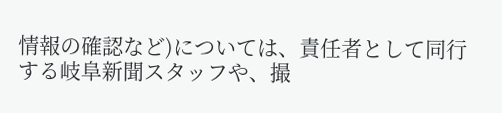情報の確認など)については、責任者として同行する岐阜新聞スタッフや、撮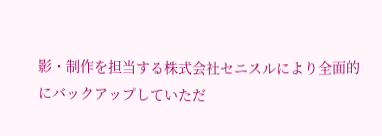影・制作を担当する株式会社セニスルにより全面的にバックアップしていただ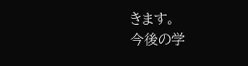きます。
今後の学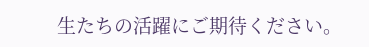生たちの活躍にご期待ください。